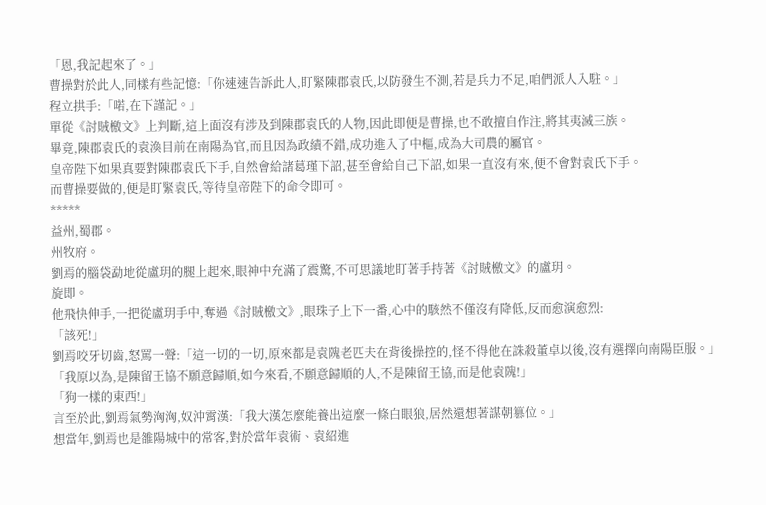「恩,我記起來了。」
曹操對於此人,同樣有些記憶:「你速速告訴此人,盯緊陳郡袁氏,以防發生不測,若是兵力不足,咱們派人入駐。」
程立拱手:「喏,在下謹記。」
單從《討賊檄文》上判斷,這上面沒有涉及到陳郡袁氏的人物,因此即便是曹操,也不敢擅自作注,將其夷滅三族。
畢竟,陳郡袁氏的袁渙目前在南陽為官,而且因為政績不錯,成功進入了中樞,成為大司農的屬官。
皇帝陛下如果真要對陳郡袁氏下手,自然會給諸葛瑾下詔,甚至會給自己下詔,如果一直沒有來,便不會對袁氏下手。
而曹操要做的,便是盯緊袁氏,等待皇帝陛下的命令即可。
*****
益州,蜀郡。
州牧府。
劉焉的腦袋勐地從盧玥的腿上起來,眼神中充滿了震驚,不可思議地盯著手持著《討賊檄文》的盧玥。
旋即。
他飛快伸手,一把從盧玥手中,奪過《討賊檄文》,眼珠子上下一番,心中的駭然不僅沒有降低,反而愈演愈烈:
「該死!」
劉焉咬牙切齒,怒罵一聲:「這一切的一切,原來都是袁隗老匹夫在背後操控的,怪不得他在誅殺董卓以後,沒有選擇向南陽臣服。」
「我原以為,是陳留王協不願意歸順,如今來看,不願意歸順的人,不是陳留王協,而是他袁隗!」
「狗一樣的東西!」
言至於此,劉焉氣勢洶洶,奴沖霄漢:「我大漢怎麼能養出這麼一條白眼狼,居然還想著謀朝篡位。」
想當年,劉焉也是雒陽城中的常客,對於當年袁術、袁紹進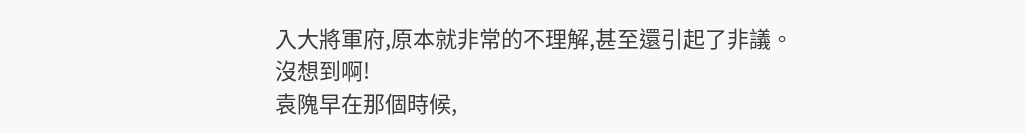入大將軍府,原本就非常的不理解,甚至還引起了非議。
沒想到啊!
袁隗早在那個時候,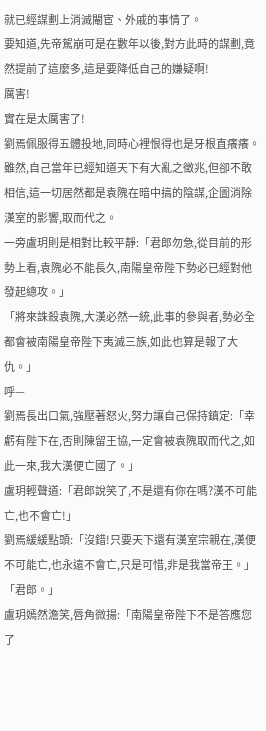就已經謀劃上消滅閹宦、外戚的事情了。
要知道,先帝駕崩可是在數年以後,對方此時的謀劃,竟然提前了這麼多,這是要降低自己的嫌疑啊!
厲害!
實在是太厲害了!
劉焉佩服得五體投地,同時心裡恨得也是牙根直癢癢。
雖然,自己當年已經知道天下有大亂之徵兆,但卻不敢相信,這一切居然都是袁隗在暗中搞的陰謀,企圖消除漢室的影響,取而代之。
一旁盧玥則是相對比較平靜:「君郎勿急,從目前的形勢上看,袁隗必不能長久,南陽皇帝陛下勢必已經對他發起總攻。」
「將來誅殺袁隗,大漢必然一統,此事的參與者,勢必全都會被南陽皇帝陛下夷滅三族,如此也算是報了大仇。」
呼—
劉焉長出口氣,強壓著怒火,努力讓自己保持鎮定:「幸虧有陛下在,否則陳留王協,一定會被袁隗取而代之,如此一來,我大漢便亡國了。」
盧玥輕聲道:「君郎說笑了,不是還有你在嗎?漢不可能亡,也不會亡!」
劉焉緩緩點頭:「沒錯!只要天下還有漢室宗親在,漢便不可能亡,也永遠不會亡,只是可惜,非是我當帝王。」
「君郎。」
盧玥嫣然澹笑,唇角微揚:「南陽皇帝陛下不是答應您了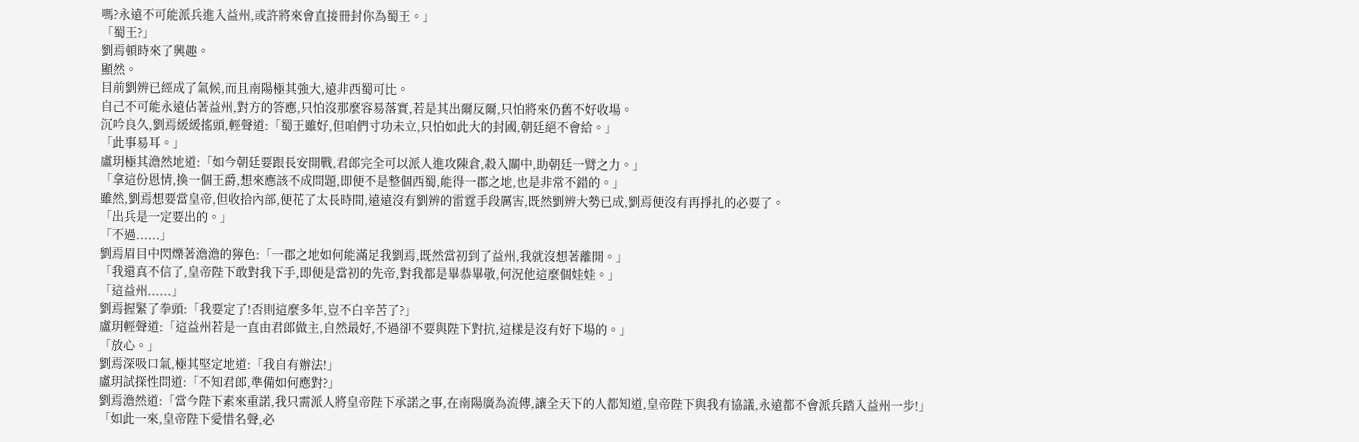嗎?永遠不可能派兵進入益州,或許將來會直接冊封你為蜀王。」
「蜀王?」
劉焉頓時來了興趣。
顯然。
目前劉辨已經成了氣候,而且南陽極其強大,遠非西蜀可比。
自己不可能永遠佔著益州,對方的答應,只怕沒那麼容易落實,若是其出爾反爾,只怕將來仍舊不好收場。
沉吟良久,劉焉緩緩搖頭,輕聲道:「蜀王雖好,但咱們寸功未立,只怕如此大的封國,朝廷絕不會給。」
「此事易耳。」
盧玥極其澹然地道:「如今朝廷要跟長安開戰,君郎完全可以派人進攻陳倉,殺入關中,助朝廷一臂之力。」
「拿這份恩情,換一個王爵,想來應該不成問題,即便不是整個西蜀,能得一郡之地,也是非常不錯的。」
雖然,劉焉想要當皇帝,但收拾內部,便花了太長時間,遠遠沒有劉辨的雷霆手段厲害,既然劉辨大勢已成,劉焉便沒有再掙扎的必要了。
「出兵是一定要出的。」
「不過......」
劉焉眉目中閃爍著澹澹的獰色:「一郡之地如何能滿足我劉焉,既然當初到了益州,我就沒想著離開。」
「我還真不信了,皇帝陛下敢對我下手,即便是當初的先帝,對我都是畢恭畢敬,何況他這麼個娃娃。」
「這益州......」
劉焉握緊了拳頭:「我要定了!否則這麼多年,豈不白辛苦了?」
盧玥輕聲道:「這益州若是一直由君郎做主,自然最好,不過卻不要與陛下對抗,這樣是沒有好下場的。」
「放心。」
劉焉深吸口氣,極其堅定地道:「我自有辦法!」
盧玥試探性問道:「不知君郎,準備如何應對?」
劉焉澹然道:「當今陛下素來重諾,我只需派人將皇帝陛下承諾之事,在南陽廣為流傳,讓全天下的人都知道,皇帝陛下與我有協議,永遠都不會派兵踏入益州一步!」
「如此一來,皇帝陛下愛惜名聲,必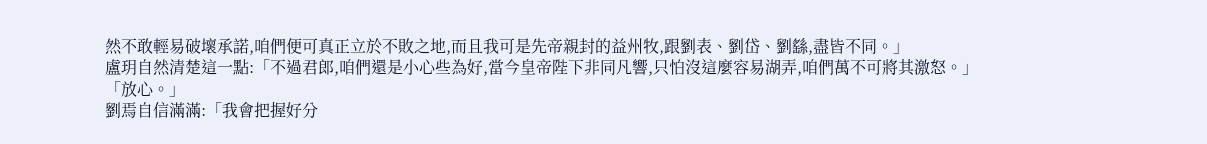然不敢輕易破壞承諾,咱們便可真正立於不敗之地,而且我可是先帝親封的益州牧,跟劉表、劉岱、劉繇,盡皆不同。」
盧玥自然清楚這一點:「不過君郎,咱們還是小心些為好,當今皇帝陛下非同凡響,只怕沒這麼容易湖弄,咱們萬不可將其激怒。」
「放心。」
劉焉自信滿滿:「我會把握好分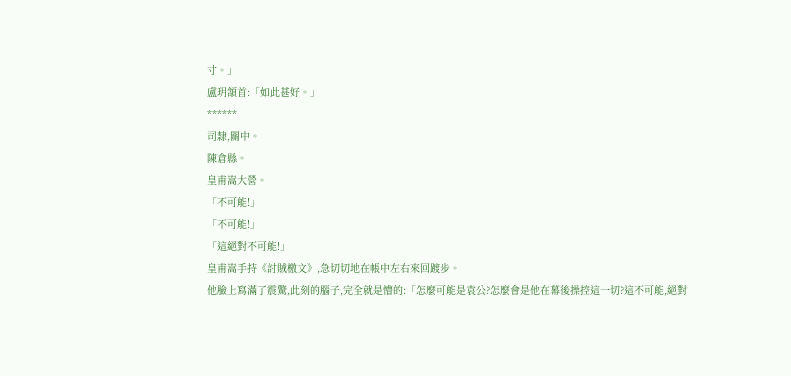寸。」
盧玥頷首:「如此甚好。」
******
司隸,關中。
陳倉縣。
皇甫嵩大營。
「不可能!」
「不可能!」
「這絕對不可能!」
皇甫嵩手持《討賊檄文》,急切切地在帳中左右來回踱步。
他臉上寫滿了震驚,此刻的腦子,完全就是懵的:「怎麼可能是袁公?怎麼會是他在幕後操控這一切?這不可能,絕對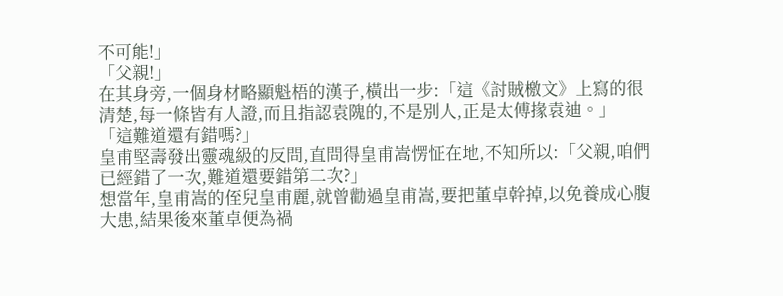不可能!」
「父親!」
在其身旁,一個身材略顯魁梧的漢子,橫出一步:「這《討賊檄文》上寫的很清楚,每一條皆有人證,而且指認袁隗的,不是別人,正是太傅掾袁迪。」
「這難道還有錯嗎?」
皇甫堅壽發出靈魂級的反問,直問得皇甫嵩愣怔在地,不知所以:「父親,咱們已經錯了一次,難道還要錯第二次?」
想當年,皇甫嵩的侄兒皇甫麗,就曾勸過皇甫嵩,要把董卓幹掉,以免養成心腹大患,結果後來董卓便為禍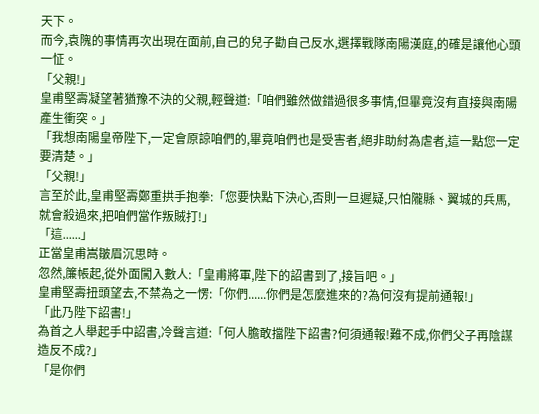天下。
而今,袁隗的事情再次出現在面前,自己的兒子勸自己反水,選擇戰隊南陽漢庭,的確是讓他心頭一怔。
「父親!」
皇甫堅壽凝望著猶豫不決的父親,輕聲道:「咱們雖然做錯過很多事情,但畢竟沒有直接與南陽產生衝突。」
「我想南陽皇帝陛下,一定會原諒咱們的,畢竟咱們也是受害者,絕非助紂為虐者,這一點您一定要清楚。」
「父親!」
言至於此,皇甫堅壽鄭重拱手抱拳:「您要快點下決心,否則一旦遲疑,只怕隴縣、翼城的兵馬,就會殺過來,把咱們當作叛賊打!」
「這......」
正當皇甫嵩皺眉沉思時。
忽然,簾帳起,從外面闖入數人:「皇甫將軍,陛下的詔書到了,接旨吧。」
皇甫堅壽扭頭望去,不禁為之一愣:「你們......你們是怎麼進來的?為何沒有提前通報!」
「此乃陛下詔書!」
為首之人舉起手中詔書,冷聲言道:「何人膽敢擋陛下詔書?何須通報!難不成,你們父子再陰謀造反不成?」
「是你們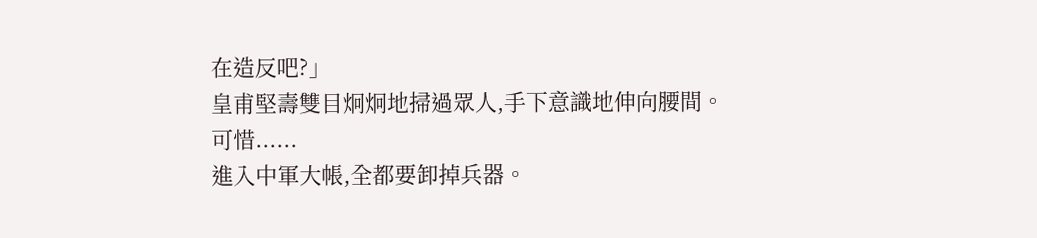在造反吧?」
皇甫堅壽雙目炯炯地掃過眾人,手下意識地伸向腰間。
可惜......
進入中軍大帳,全都要卸掉兵器。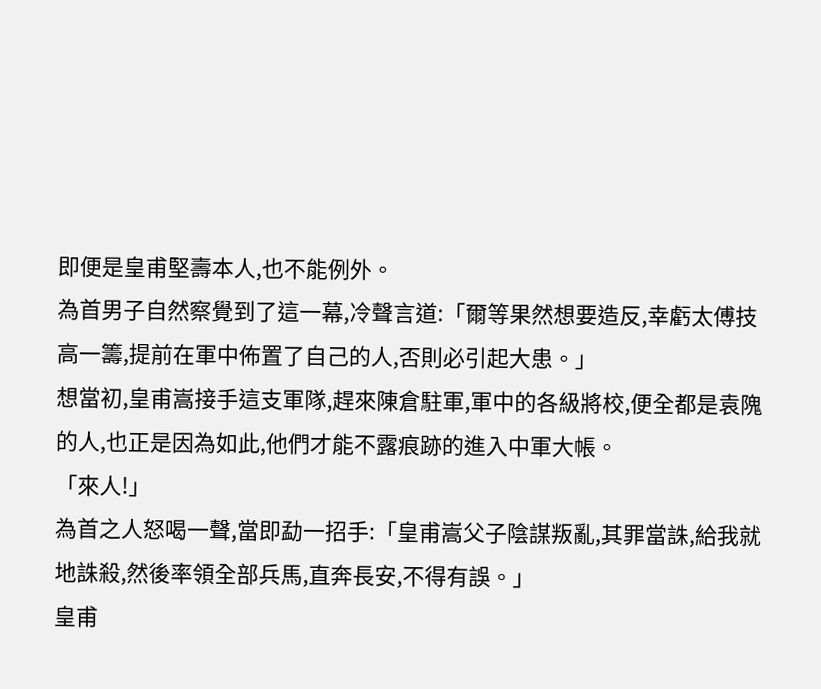即便是皇甫堅壽本人,也不能例外。
為首男子自然察覺到了這一幕,冷聲言道:「爾等果然想要造反,幸虧太傅技高一籌,提前在軍中佈置了自己的人,否則必引起大患。」
想當初,皇甫嵩接手這支軍隊,趕來陳倉駐軍,軍中的各級將校,便全都是袁隗的人,也正是因為如此,他們才能不露痕跡的進入中軍大帳。
「來人!」
為首之人怒喝一聲,當即勐一招手:「皇甫嵩父子陰謀叛亂,其罪當誅,給我就地誅殺,然後率領全部兵馬,直奔長安,不得有誤。」
皇甫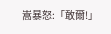嵩暴怒:「敢爾!」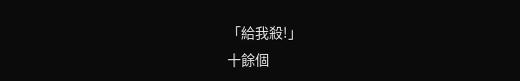「給我殺!」
十餘個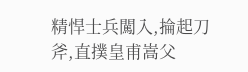精悍士兵闖入,掄起刀斧,直撲皇甫嵩父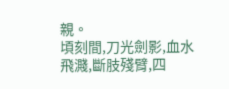親。
頃刻間,刀光劍影,血水飛濺,斷肢殘臂,四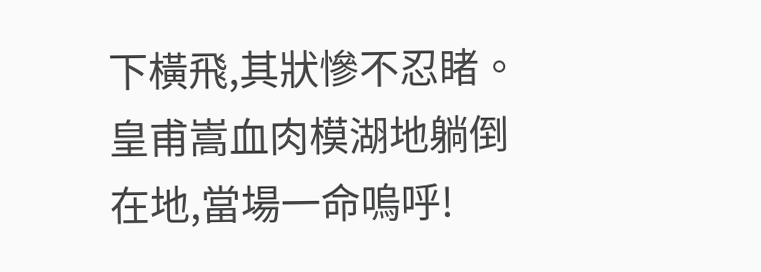下橫飛,其狀慘不忍睹。
皇甫嵩血肉模湖地躺倒在地,當場一命嗚呼!